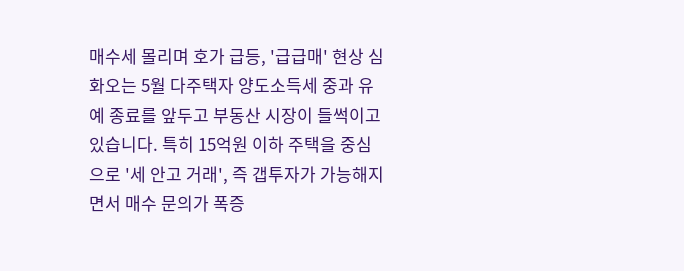매수세 몰리며 호가 급등, '급급매' 현상 심화오는 5월 다주택자 양도소득세 중과 유예 종료를 앞두고 부동산 시장이 들썩이고 있습니다. 특히 15억원 이하 주택을 중심으로 '세 안고 거래', 즉 갭투자가 가능해지면서 매수 문의가 폭증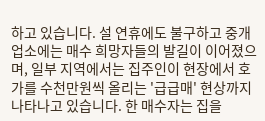하고 있습니다. 설 연휴에도 불구하고 중개업소에는 매수 희망자들의 발길이 이어졌으며, 일부 지역에서는 집주인이 현장에서 호가를 수천만원씩 올리는 '급급매' 현상까지 나타나고 있습니다. 한 매수자는 집을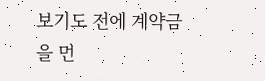보기도 전에 계약금을 먼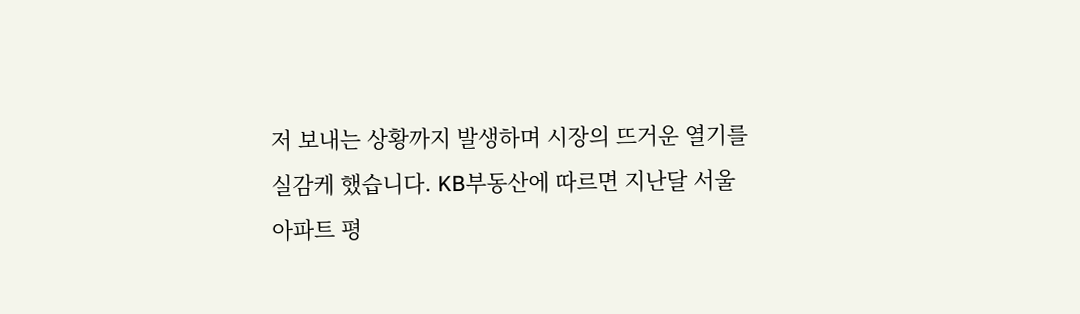저 보내는 상황까지 발생하며 시장의 뜨거운 열기를 실감케 했습니다. KB부동산에 따르면 지난달 서울 아파트 평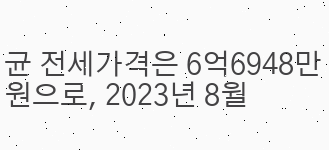균 전세가격은 6억6948만원으로, 2023년 8월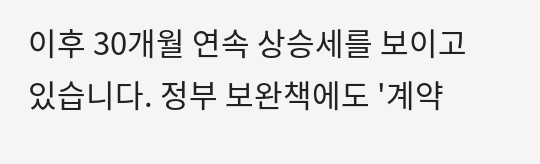이후 30개월 연속 상승세를 보이고 있습니다. 정부 보완책에도 '계약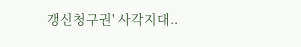갱신청구권' 사각지대..